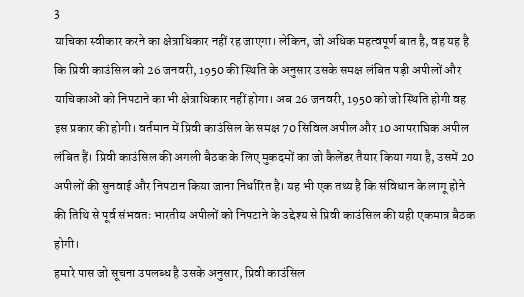3
याचिका स्वीकार करने का क्षेत्राधिकार नहीं रह जाएगा। लेकिन, जो अधिक महत्वपूर्ण बात है, वह यह है कि प्रिवी काउंसिल को 26 जनवरी, 1950 की स्थिति के अनुसार उसके समक्ष लंबित पड़ी अपीलों और याचिकाओं को निपटाने का भी क्षेत्राधिकार नहीं होगा। अब 26 जनवरी, 1950 को जो स्थिति होगी वह इस प्रकार की होगी। वर्तमान में प्रिवी काउंसिल के समक्ष 70 सिविल अपील और 10 आपराघिक अपील लंबित हैं। प्रिवी काउंसिल की अगली बैठक के लिए मुकदमों का जो कैलेंडर तैयार किया गया है, उसमें 20 अपीलों की सुनवाई और निपटान किया जाना निर्धारित है। यह भी एक तथ्य है कि संविधान के लागू होने की तिथि से पूर्व संभवतः भारतीय अपीलों को निपटाने के उद्देश्य से प्रिवी काउंसिल की यही एकमात्र बैठक होगी।
हमारे पास जो सूचना उपलब्ध है उसके अनुसार, प्रिवी काउंसिल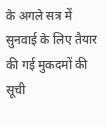के अगले सत्र में सुनवाई के लिए तैयार की गई मुकदमों की सूची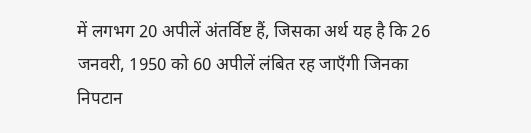में लगभग 20 अपीलें अंतर्विष्ट हैं, जिसका अर्थ यह है कि 26 जनवरी, 1950 को 60 अपीलें लंबित रह जाएँगी जिनका निपटान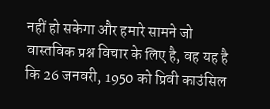नहीं हो सकेगा और हमारे सामने जो वास्तविक प्रश्न विचार के लिए है, वह यह है कि 26 जनवरी, 1950 को प्रिवी काउंसिल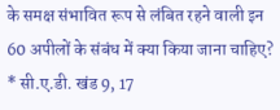के समक्ष संभावित रूप से लंबित रहने वाली इन 60 अपीलों के संबंध में क्या किया जाना चाहिए?
* सी.ए.डी. खंड 9, 17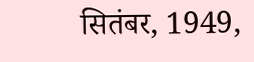सितंबर, 1949,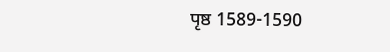पृष्ठ 1589-1590